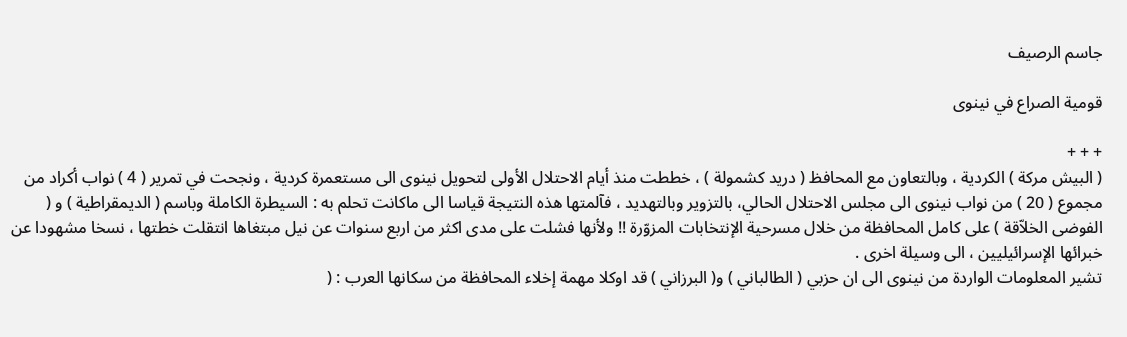جاسم الرصيف

قومية الصراع في نينوى

+ + +
( البيش مركة ) الكردية ، وبالتعاون مع المحافظ ( دريد كشمولة ) ، خططت منذ أيام الاحتلال الأولى لتحويل نينوى الى مستعمرة كردية ، ونجحت في تمرير ( 4 ) نواب أكراد من مجموع ( 20 ) من نواب نينوى الى مجلس الاحتلال الحالي، بالتزوير وبالتهديد ، فآلمتها هذه النتيجة قياسا الى ماكانت تحلم به : السيطرة الكاملة وباسم ( الديمقراطية ) و ( الفوضى الخلاّقة ) على كامل المحافظة من خلال مسرحية الإنتخابات المزوّرة !! ولأنها فشلت على مدى اكثر من اربع سنوات عن نيل مبتغاها انتقلت خطتها ، نسخا مشهودا عن خبرائها الإسرائيليين ، الى وسيلة اخرى .
تشير المعلومات الواردة من نينوى الى ان حزبي ( الطالباني ) و( البرزاني ) قد اوكلا مهمة إخلاء المحافظة من سكانها العرب : (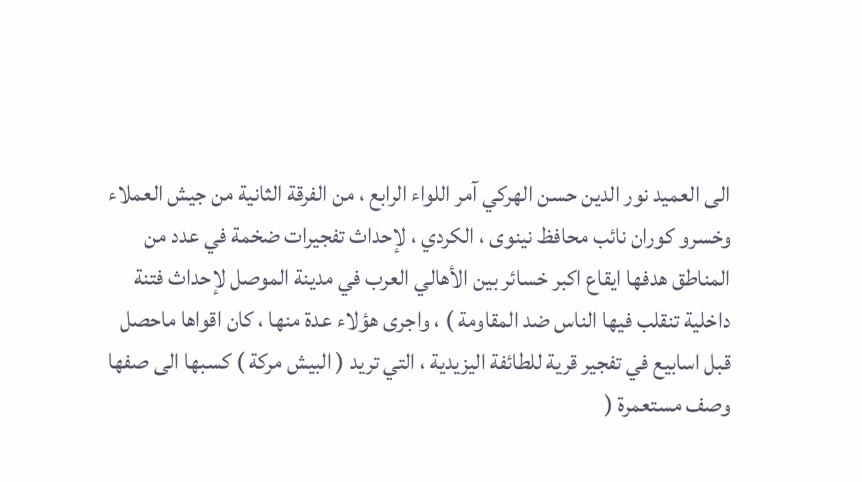الى العميد نور الدين حسن الهركي آمر اللواء الرابع ، من الفرقة الثانية من جيش العملاء وخسرو كوران نائب محافظ نينوى ، الكردي ، لإحداث تفجيرات ضخمة في عدد من المناطق هدفها ايقاع اكبر خسائر بين الأهالي العرب في مدينة الموصل لإحداث فتنة داخلية تنقلب فيها الناس ضد المقاومة ) ، واجرى هؤلاء عدة منها ، كان اقواها ماحصل قبل اسابيع في تفجير قرية للطائفة اليزيدية ، التي تريد ( البيش مركة ) كسبها الى صفها وصف مستعمرة (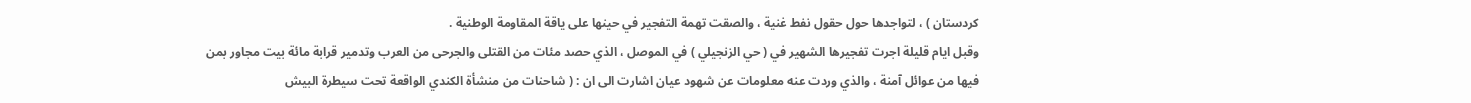كردستان ) ، لتواجدها حول حقول نفط غنية ، والصقت تهمة التفجير في حينها على ياقة المقاومة الوطنية .
وقبل ايام قليلة اجرت تفجيرها الشهير في ( حي الزنجيلي ) في الموصل ، الذي حصد مئات من القتلى والجرحى من العرب وتدمير قرابة مائة بيت مجاور بمن فيها من عوائل آمنة ، والذي وردت عنه معلومات عن شهود عيان اشارت الى ان : ( شاحنات من منشأة الكندي الواقعة تحت سيطرة البيش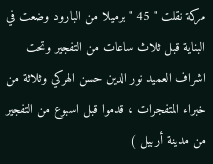مركة نقلت " 45 " برميلا من البارود وضعت في البناية قبل ثلاث ساعات من التفجير وتحت اشراف العميد نور الدين حسن الهركي وثلاثة من خبراء المتفجرات ، قدموا قبل اسبوع من التفجير من مدينة أربيل )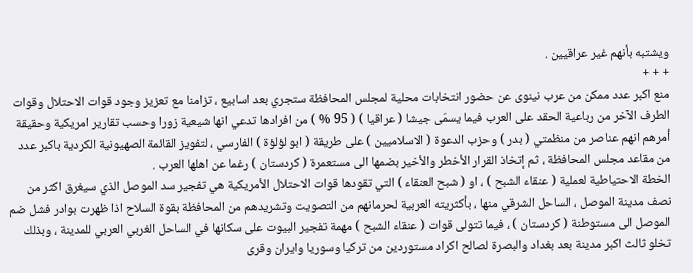ويشتبه بأنهم غير عراقيين .
+ + +
منع اكبر عدد ممكن من عرب نينوى عن حضور انتخابات محلية لمجلس المحافظة ستجري بعد اسابيع ، تزامنا مع تعزيز وجود قوات الاحتلال وقوات الطرف الآخر من رباعية الحقد على العرب فيما يسمّى جيشا ( عراقيا ) ( 95 % ) من افرادها تدعي انها شيعية زورا وحسب تقارير امريكية وحقيقة أمرهم انهم عناصر من منظمتي ( بدر ) وحزب الدعوة ( الاسلاميين ) على طريقة ( ابو لؤلؤة ) الفارسي ، لتفويز القائمة الصهيونية الكردية باكبر عدد من مقاعد مجلس المحافظة ، ثم إتخاذ القرار الأخطر والأخير بضمها الى مستعمرة ( كردستان ) رغما عن اهلها العرب .
الخطة الاحتياطية لعملية ( عنقاء الشبح ) ، او ( شبح العنقاء ) التي تقودها قوات الاحتلال الأمريكية هي تفجير سد الموصل الذي سيغرق اكثر من نصف مدينة الموصل ، الساحل الشرقي منها ، بأكثريته العربية لحرمانهم من التصويت وتشريدهم من المحافظة بقوة السلاح اذا ظهرت بوادر فشل ضم الموصل الى مستوطنة ( كردستان ) ، فيما تتولى قوات ( عنقاء الشبح ) مهمة تفجير البيوت على سكانها في الساحل الغربي العربي للمدينة ، وبذلك تخلو ثالث اكبر مدينة بعد بغداد والبصرة لصالح اكراد مستوردين من تركيا وسوريا وايران وقرى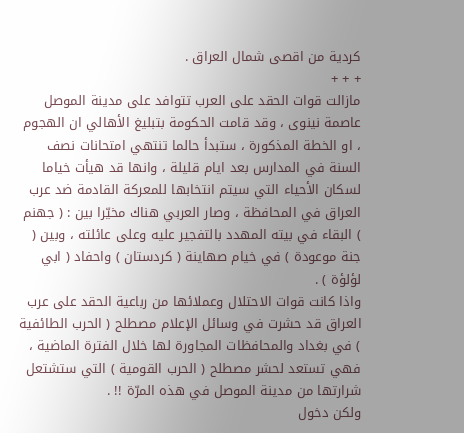كردية من اقصى شمال العراق .
+ + +
مازالت قوات الحقد على العرب تتوافد على مدينة الموصل عاصمة نينوى ، وقد قامت الحكومة بتبليغ الأهالي ان الهجوم ، او الخطة المذكورة ، ستبدأ حالما تنتهي امتحانات نصف السنة في المدارس بعد ايام قليلة ، وانها قد هيأت خياما لسكان الأحياء التي سيتم انتخابها للمعركة القادمة ضد عرب العراق في المحافظة ، وصار العربي هناك مخيّرا بين : ( جهنم ) البقاء في بيته المهدد بالتفجير عليه وعلى عائلته ، وبين ( جنة موعودة ) في خيام صهاينة ( كردستان ) واحفاد ( ابي لؤلؤة ) .
واذا كانت قوات الاحتلال وعملائها من رباعية الحقد على عرب العراق قد حشرت في وسائل الإعلام مصطلح ( الحرب الطائفية ) في بغداد والمحافظات المجاورة لها خلال الفترة الماضية ، فهي تستعد لحشر مصطلح ( الحرب القومية ) التي ستشتعل شرارتها من مدينة الموصل في هذه المرّة !! .
ولكن دخول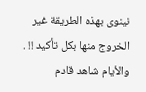نينوى بهذه الطريقة غير الخروج منها بكل تأكيد !! .
والأيام شاهد قادم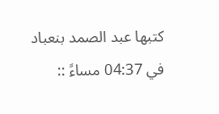كتبها عبد الصمد بنعباد في 04:37 مساءً ::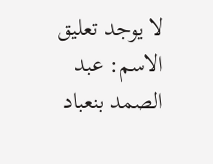لا يوجد تعليق
الاسم: عبد الصمد بنعباد